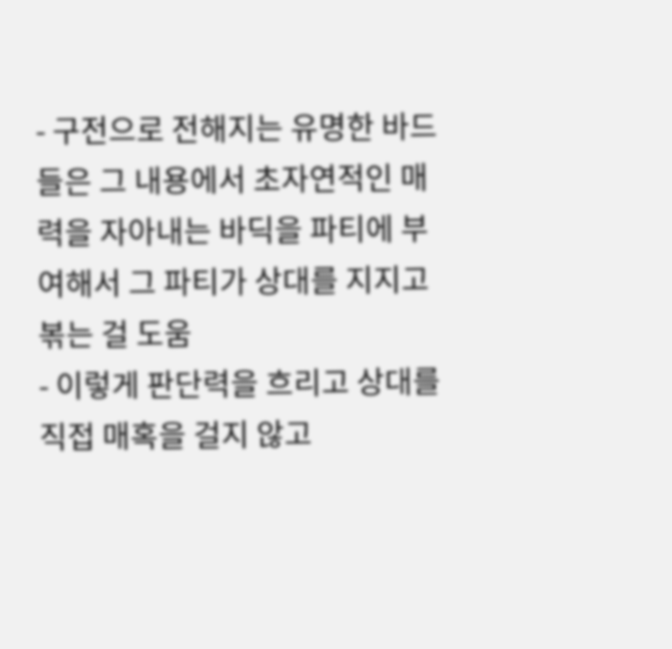- 구전으로 전해지는 유명한 바드들은 그 내용에서 초자연적인 매력을 자아내는 바딕을 파티에 부여해서 그 파티가 상대를 지지고 볶는 걸 도움
- 이렇게 판단력을 흐리고 상대를 직접 매혹을 걸지 않고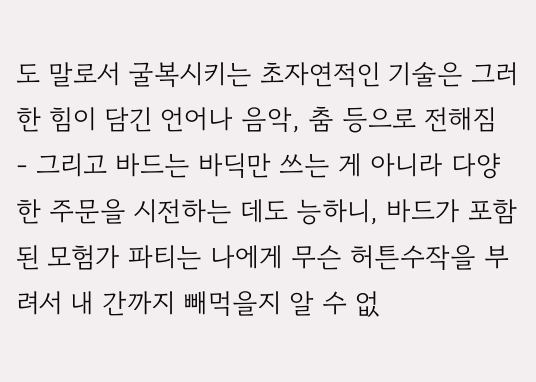도 말로서 굴복시키는 초자연적인 기술은 그러한 힘이 담긴 언어나 음악, 춤 등으로 전해짐
- 그리고 바드는 바딕만 쓰는 게 아니라 다양한 주문을 시전하는 데도 능하니, 바드가 포함된 모험가 파티는 나에게 무슨 허튼수작을 부려서 내 간까지 빼먹을지 알 수 없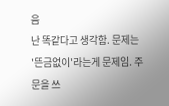음
난 똑같다고 생각함. 문제는 '뜬금없이'라는게 문제임. 주문을 쓰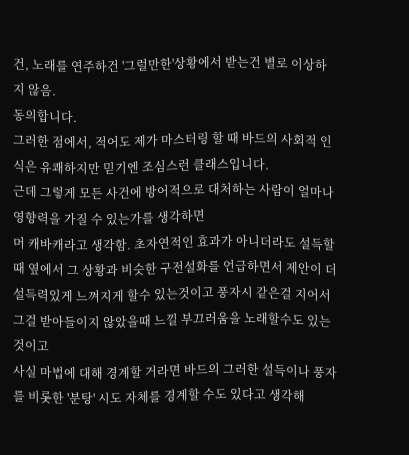건, 노래를 연주하건 '그럴만한'상황에서 받는건 별로 이상하지 않음.
동의합니다.
그러한 점에서, 적어도 제가 마스터링 할 때 바드의 사회적 인식은 유쾌하지만 믿기엔 조심스런 클래스입니다.
근데 그렇게 모든 사건에 방어적으로 대처하는 사람이 얼마나 영향력을 가질 수 있는가를 생각하면
머 캐바캐라고 생각함. 초자연적인 효과가 아니더라도 설득할때 옆에서 그 상황과 비슷한 구전설화를 언급하면서 제안이 더 설득력있게 느껴지게 할수 있는것이고 풍자시 같은걸 지어서 그걸 받아들이지 않았을때 느낄 부끄러움을 노래할수도 있는 것이고
사실 마법에 대해 경계할 거라면 바드의 그러한 설득이나 풍자를 비롯한 '분탕' 시도 자체를 경계할 수도 있다고 생각해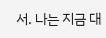서. 나는 지금 대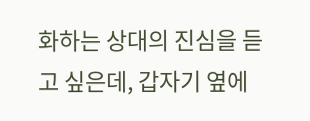화하는 상대의 진심을 듣고 싶은데, 갑자기 옆에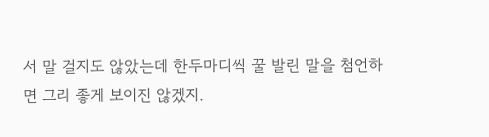서 말 걸지도 않았는데 한두마디씩 꿀 발린 말을 첨언하면 그리 좋게 보이진 않겠지.